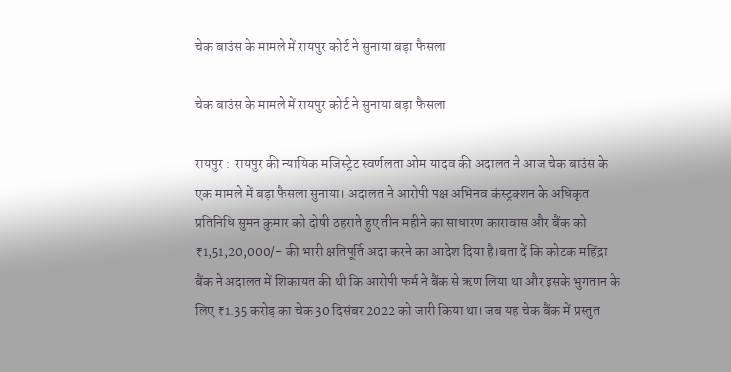चेक बाउंस के मामले में रायपुर कोर्ट ने सुनाया बड़ा फैसला

चेक बाउंस के मामले में रायपुर कोर्ट ने सुनाया बड़ा फैसला

रायपुर :  रायपुर की न्यायिक मजिस्ट्रेट स्वर्णलता ओम यादव की अदालत ने आज चेक बाउंस के एक मामले में बड़ा फैसला सुनाया। अदालत ने आरोपी पक्ष अभिनव कंस्ट्रक्शन के अधिकृत प्रतिनिधि सुमन कुमार को दोषी ठहराते हुए तीन महीने का साधारण कारावास और बैंक को ₹1,51,20,000/- की भारी क्षतिपूर्ति अदा करने का आदेश दिया है।बता दें कि कोटक महिंद्रा बैंक ने अदालत में शिकायत की थी कि आरोपी फर्म ने बैंक से ऋण लिया था और इसके भुगतान के लिए ₹1.35 करोड़ का चेक 30 दिसंबर 2022 को जारी किया था। जब यह चेक बैंक में प्रस्तुत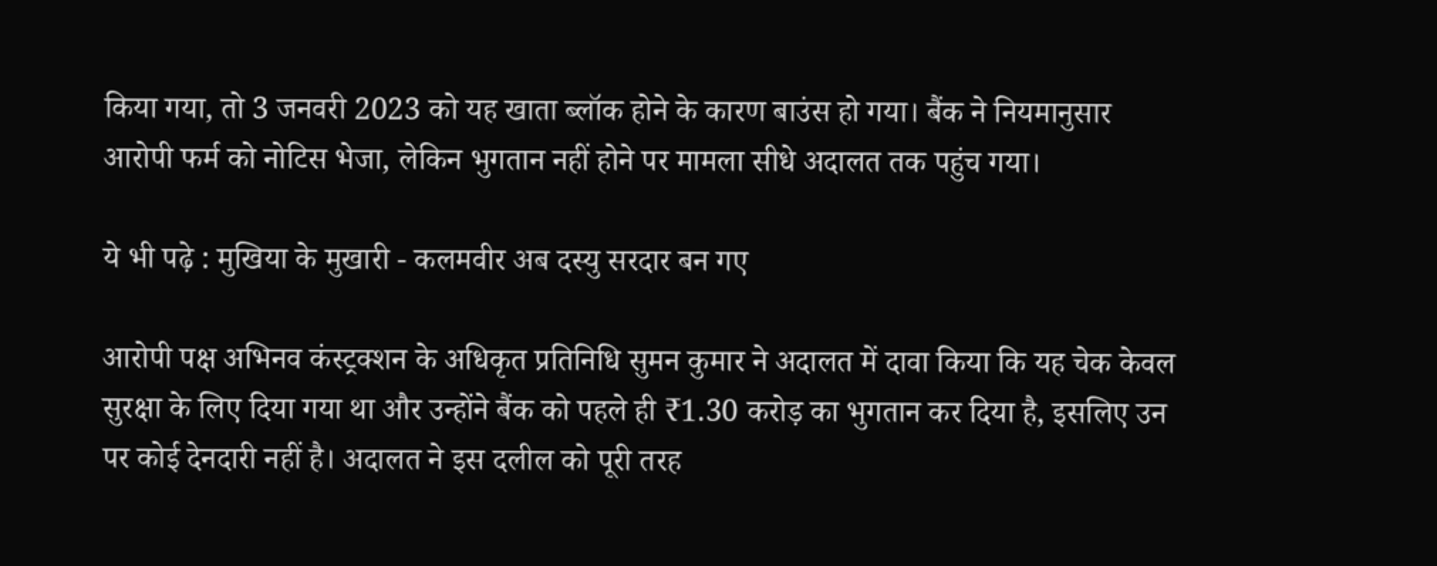किया गया, तो 3 जनवरी 2023 को यह खाता ब्लॉक होने के कारण बाउंस हो गया। बैंक ने नियमानुसार आरोपी फर्म को नोटिस भेजा, लेकिन भुगतान नहीं होने पर मामला सीधे अदालत तक पहुंच गया।

ये भी पढ़े : मुखिया के मुखारी - कलमवीर अब दस्यु सरदार बन गए

आरोपी पक्ष अभिनव कंस्ट्रक्शन के अधिकृत प्रतिनिधि सुमन कुमार ने अदालत में दावा किया कि यह चेक केवल सुरक्षा के लिए दिया गया था और उन्होंने बैंक को पहले ही ₹1.30 करोड़ का भुगतान कर दिया है, इसलिए उन पर कोई देनदारी नहीं है। अदालत ने इस दलील को पूरी तरह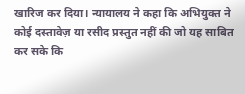खारिज कर दिया। न्यायालय ने कहा कि अभियुक्त ने कोई दस्तावेज़ या रसीद प्रस्तुत नहीं की जो यह साबित कर सके कि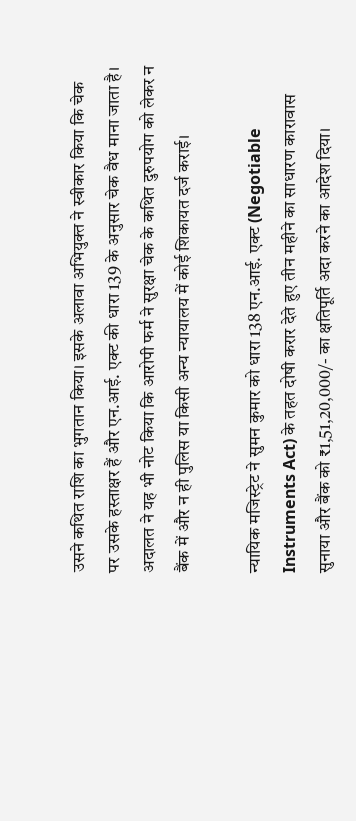उसने कथित राशि का भुगतान किया। इसके अलावा अभियुक्त ने स्वीकार किया कि चेक पर उसके हस्ताक्षर हैं और एन.आई. एक्ट की धारा 139 के अनुसार चेक वैध माना जाता है। अदालत ने यह भी नोट किया कि आरोपी फर्म ने सुरक्षा चेक के कथित दुरुपयोग को लेकर न बैंक में और न ही पुलिस या किसी अन्य न्यायालय में कोई शिकायत दर्ज कराई।

न्यायिक मजिस्ट्रेट ने सुमन कुमार को धारा 138 एन.आई. एक्ट (Negotiable Instruments Act) के तहत दोषी करार देते हुए तीन महीने का साधारण कारावास सुनाया और बैंक को ₹1,51,20,000/- का क्षतिपूर्ति अदा करने का आदेश दिया।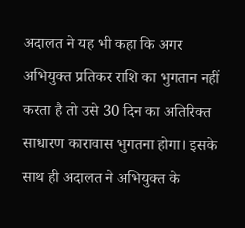अदालत ने यह भी कहा कि अगर अभियुक्त प्रतिकर राशि का भुगतान नहीं करता है तो उसे 30 दिन का अतिरिक्त साधारण कारावास भुगतना होगा। इसके साथ ही अदालत ने अभियुक्त के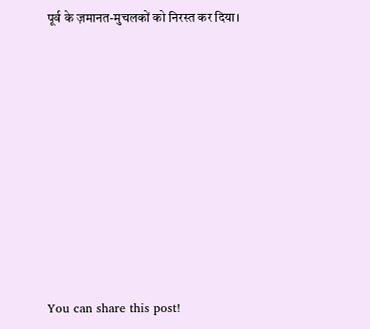पूर्व के ज़मानत-मुचलकों को निरस्त कर दिया।










You can share this post!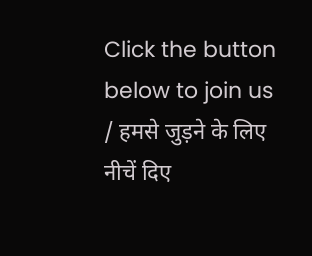Click the button below to join us / हमसे जुड़ने के लिए नीचें दिए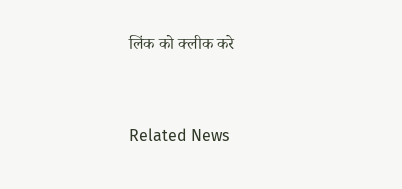लिंक को क्लीक करे


Related News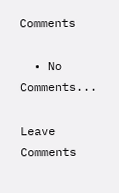Comments

  • No Comments...

Leave Comments